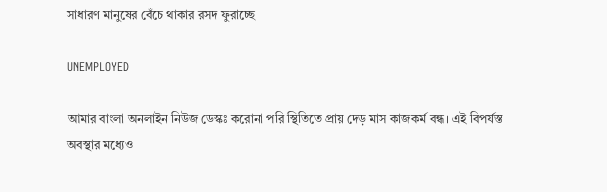সাধারণ মানুষের বেঁচে থাকার রসদ ফুরাচ্ছে

UNEMPLOYED

আমার বাংলা অনলাইন নিউজ ডেস্কঃ করোনা পরি স্থিতিতে প্রায় দেড় মাস কাজকর্ম বন্ধ। এই বিপর্যস্ত অবস্থার মধ্যেও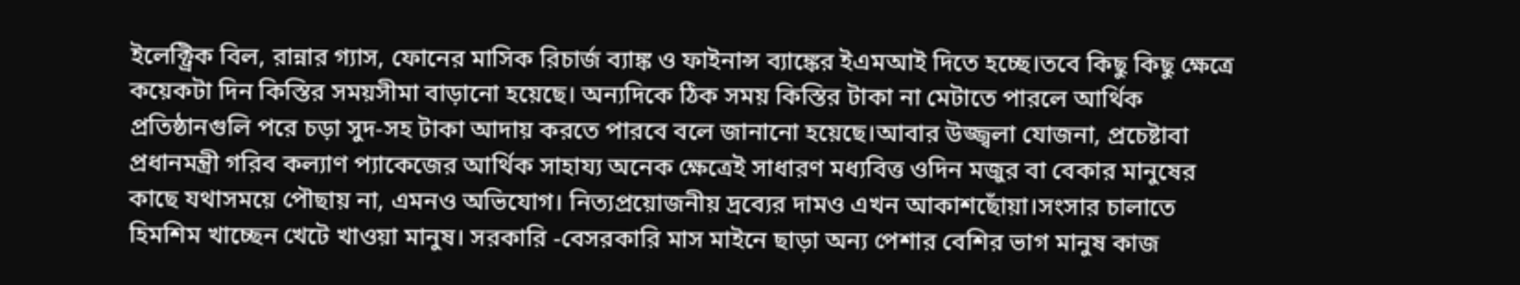ইলেক্ট্রিক বিল, রান্নার গ্যাস, ফোনের মাসিক রিচার্জ ব্যাঙ্ক ও ফাইনান্স ব্যাঙ্কের ইএমআই দিতে হচ্ছে।তবে কিছু কিছু ক্ষেত্রে কয়েকটা দিন কিস্তির সময়সীমা বাড়ানো হয়েছে। অন্যদিকে ঠিক সময় কিস্তির টাকা না মেটাতে পারলে আর্থিক প্রতিষ্ঠানগুলি পরে চড়া সুদ-সহ টাকা আদায় করতে পারবে বলে জানানো হয়েছে।আবার উজ্জ্বলা যোজনা, প্রচেষ্টাবা প্রধানমন্ত্রী গরিব কল্যাণ প্যাকেজের আর্থিক সাহায্য অনেক ক্ষেত্রেই সাধারণ মধ্যবিত্ত ওদিন মজুর বা বেকার মানুষের কাছে যথাসময়ে পৌছায় না, এমনও অভিযোগ। নিত্যপ্রয়োজনীয় দ্রব্যের দামও এখন আকাশছোঁয়া।সংসার চালাতে হিমশিম খাচ্ছেন খেটে খাওয়া মানুষ। সরকারি -বেসরকারি মাস মাইনে ছাড়া অন্য পেশার বেশির ভাগ মানুষ কাজ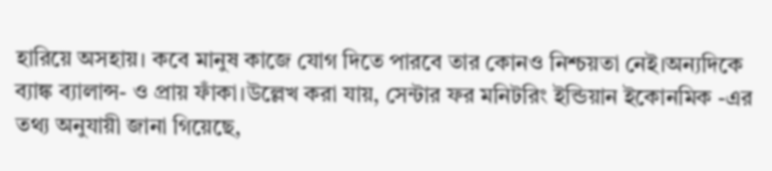হারিয়ে অসহায়। কবে মানুষ কাজে যোগ দিতে পারবে তার কোনও নিশ্চয়তা নেই।অন্যদিকে ব্যাঙ্ক ব্যালান্স- ও প্রায় ফাঁকা।উল্লেখ করা যায়, সেন্টার ফর মনিটরিং ইন্ডিয়ান ইকোনমিক -এর তথ্য অনুযায়ী জানা গিয়েছে,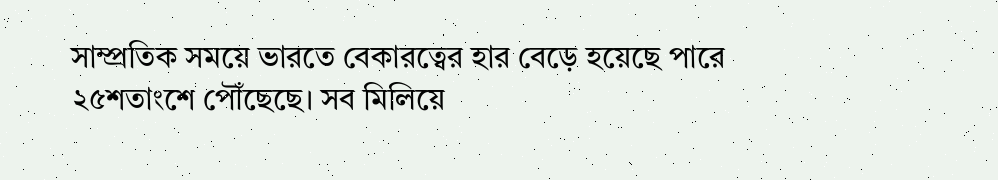সাম্প্রতিক সময়ে ভারতে বেকারত্বের হার বেড়ে হয়েছে পারে ২৫শতাংশে পৌঁছেছে। সব মিলিয়ে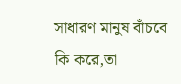সাধারণ মানুষ বাঁচবে কি করে,তা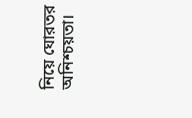নিয়ে ঘোরতর অনিশ্চয়তা।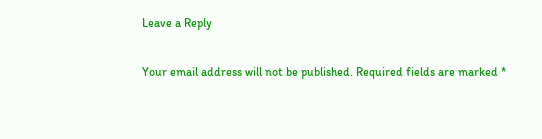Leave a Reply

Your email address will not be published. Required fields are marked *